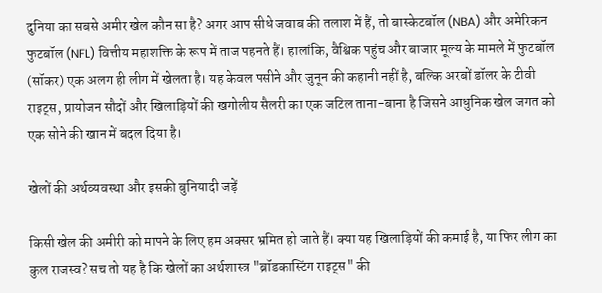दुनिया का सबसे अमीर खेल कौन सा है? अगर आप सीधे जवाब की तलाश में हैं, तो बास्केटबॉल (NBA) और अमेरिकन फुटबॉल (NFL) वित्तीय महाशक्ति के रूप में ताज पहनते हैं। हालांकि, वैश्विक पहुंच और बाजार मूल्य के मामले में फुटबॉल (सॉकर) एक अलग ही लीग में खेलता है। यह केवल पसीने और जुनून की कहानी नहीं है, बल्कि अरबों डॉलर के टीवी राइट्स, प्रायोजन सौदों और खिलाड़ियों की खगोलीय सैलरी का एक जटिल ताना-बाना है जिसने आधुनिक खेल जगत को एक सोने की खान में बदल दिया है।

खेलों की अर्थव्यवस्था और इसकी बुनियादी जड़ें

किसी खेल की अमीरी को मापने के लिए हम अक्सर भ्रमित हो जाते हैं। क्या यह खिलाड़ियों की कमाई है, या फिर लीग का कुल राजस्व? सच तो यह है कि खेलों का अर्थशास्त्र "ब्रॉडकास्टिंग राइट्स" की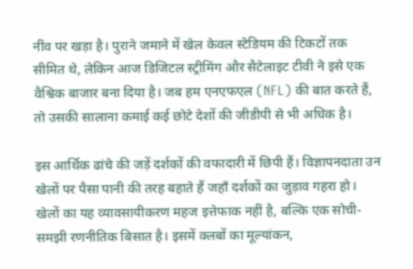नींव पर खड़ा है। पुराने जमाने में खेल केवल स्टेडियम की टिकटों तक सीमित थे, लेकिन आज डिजिटल स्ट्रीमिंग और सैटेलाइट टीवी ने इसे एक वैश्विक बाजार बना दिया है। जब हम एनएफएल (NFL) की बात करते हैं, तो उसकी सालाना कमाई कई छोटे देशों की जीडीपी से भी अधिक है।

इस आर्थिक ढांचे की जड़ें दर्शकों की वफादारी में छिपी हैं। विज्ञापनदाता उन खेलों पर पैसा पानी की तरह बहाते हैं जहाँ दर्शकों का जुड़ाव गहरा हो। खेलों का यह व्यावसायीकरण महज इत्तेफाक नहीं है, बल्कि एक सोची-समझी रणनीतिक बिसात है। इसमें क्लबों का मूल्यांकन,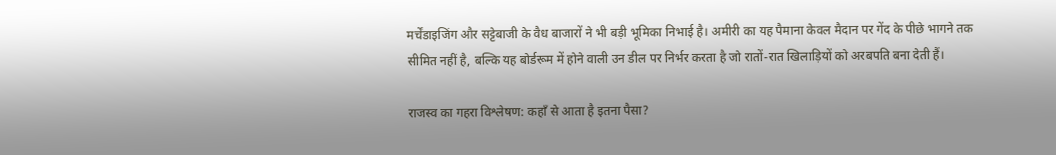मर्चेंडाइजिंग और सट्टेबाजी के वैध बाजारों ने भी बड़ी भूमिका निभाई है। अमीरी का यह पैमाना केवल मैदान पर गेंद के पीछे भागने तक सीमित नहीं है, बल्कि यह बोर्डरूम में होने वाली उन डील पर निर्भर करता है जो रातों-रात खिलाड़ियों को अरबपति बना देती हैं।

राजस्व का गहरा विश्लेषण: कहाँ से आता है इतना पैसा?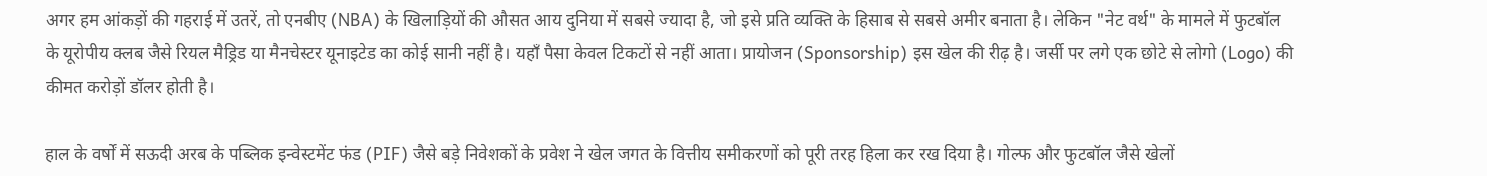अगर हम आंकड़ों की गहराई में उतरें, तो एनबीए (NBA) के खिलाड़ियों की औसत आय दुनिया में सबसे ज्यादा है, जो इसे प्रति व्यक्ति के हिसाब से सबसे अमीर बनाता है। लेकिन "नेट वर्थ" के मामले में फुटबॉल के यूरोपीय क्लब जैसे रियल मैड्रिड या मैनचेस्टर यूनाइटेड का कोई सानी नहीं है। यहाँ पैसा केवल टिकटों से नहीं आता। प्रायोजन (Sponsorship) इस खेल की रीढ़ है। जर्सी पर लगे एक छोटे से लोगो (Logo) की कीमत करोड़ों डॉलर होती है।

हाल के वर्षों में सऊदी अरब के पब्लिक इन्वेस्टमेंट फंड (PIF) जैसे बड़े निवेशकों के प्रवेश ने खेल जगत के वित्तीय समीकरणों को पूरी तरह हिला कर रख दिया है। गोल्फ और फुटबॉल जैसे खेलों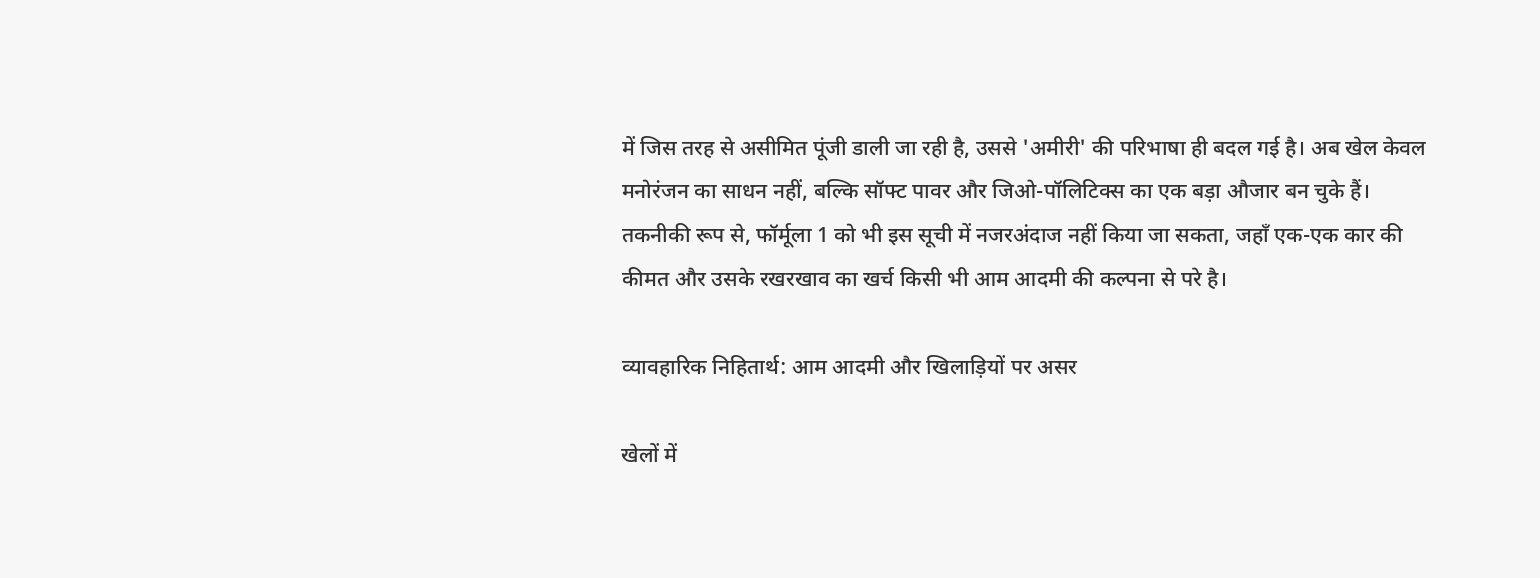में जिस तरह से असीमित पूंजी डाली जा रही है, उससे 'अमीरी' की परिभाषा ही बदल गई है। अब खेल केवल मनोरंजन का साधन नहीं, बल्कि सॉफ्ट पावर और जिओ-पॉलिटिक्स का एक बड़ा औजार बन चुके हैं। तकनीकी रूप से, फॉर्मूला 1 को भी इस सूची में नजरअंदाज नहीं किया जा सकता, जहाँ एक-एक कार की कीमत और उसके रखरखाव का खर्च किसी भी आम आदमी की कल्पना से परे है।

व्यावहारिक निहितार्थ: आम आदमी और खिलाड़ियों पर असर

खेलों में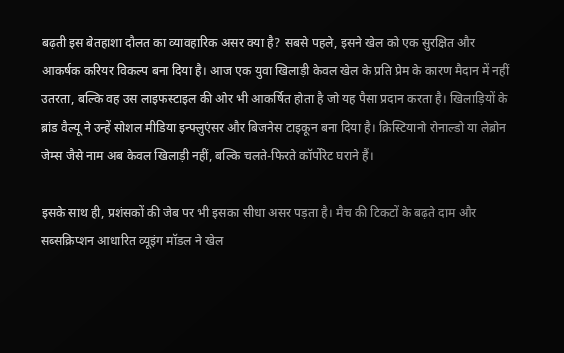बढ़ती इस बेतहाशा दौलत का व्यावहारिक असर क्या है? सबसे पहले, इसने खेल को एक सुरक्षित और आकर्षक करियर विकल्प बना दिया है। आज एक युवा खिलाड़ी केवल खेल के प्रति प्रेम के कारण मैदान में नहीं उतरता, बल्कि वह उस लाइफस्टाइल की ओर भी आकर्षित होता है जो यह पैसा प्रदान करता है। खिलाड़ियों के ब्रांड वैल्यू ने उन्हें सोशल मीडिया इन्फ्लुएंसर और बिजनेस टाइकून बना दिया है। क्रिस्टियानो रोनाल्डो या लेब्रोन जेम्स जैसे नाम अब केवल खिलाड़ी नहीं, बल्कि चलते-फिरते कॉर्पोरेट घराने हैं।

इसके साथ ही, प्रशंसकों की जेब पर भी इसका सीधा असर पड़ता है। मैच की टिकटों के बढ़ते दाम और सब्सक्रिप्शन आधारित व्यूइंग मॉडल ने खेल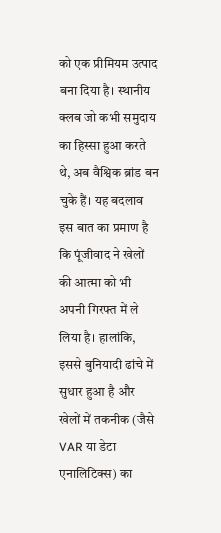को एक प्रीमियम उत्पाद बना दिया है। स्थानीय क्लब जो कभी समुदाय का हिस्सा हुआ करते थे, अब वैश्विक ब्रांड बन चुके हैं। यह बदलाव इस बात का प्रमाण है कि पूंजीवाद ने खेलों की आत्मा को भी अपनी गिरफ्त में ले लिया है। हालांकि, इससे बुनियादी ढांचे में सुधार हुआ है और खेलों में तकनीक (जैसे VAR या डेटा एनालिटिक्स) का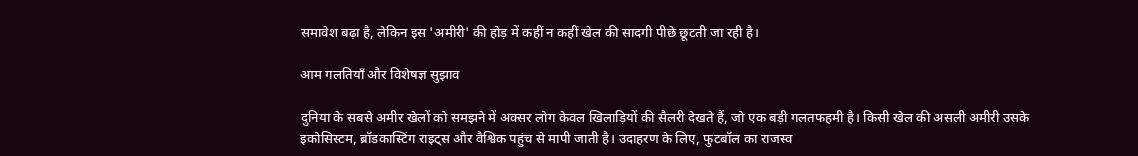समावेश बढ़ा है, लेकिन इस 'अमीरी' की होड़ में कहीं न कहीं खेल की सादगी पीछे छूटती जा रही है।

आम गलतियाँ और विशेषज्ञ सुझाव

दुनिया के सबसे अमीर खेलों को समझने में अक्सर लोग केवल खिलाड़ियों की सैलरी देखते हैं, जो एक बड़ी गलतफहमी है। किसी खेल की असली अमीरी उसके इकोसिस्टम, ब्रॉडकास्टिंग राइट्स और वैश्विक पहुंच से मापी जाती है। उदाहरण के लिए, फुटबॉल का राजस्व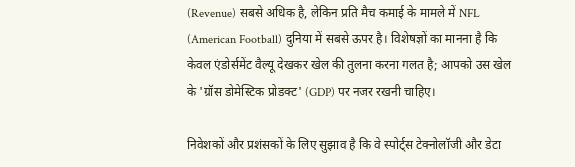(Revenue) सबसे अधिक है, लेकिन प्रति मैच कमाई के मामले में NFL (American Football) दुनिया में सबसे ऊपर है। विशेषज्ञों का मानना है कि केवल एंडोर्समेंट वैल्यू देखकर खेल की तुलना करना गलत है; आपको उस खेल के 'ग्रॉस डोमेस्टिक प्रोडक्ट' (GDP) पर नजर रखनी चाहिए।

निवेशकों और प्रशंसकों के लिए सुझाव है कि वे स्पोर्ट्स टेक्नोलॉजी और डेटा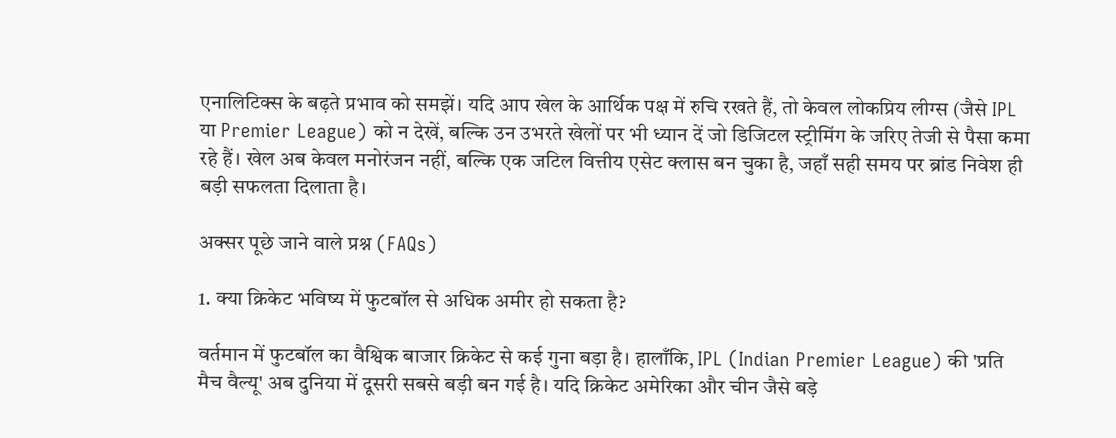एनालिटिक्स के बढ़ते प्रभाव को समझें। यदि आप खेल के आर्थिक पक्ष में रुचि रखते हैं, तो केवल लोकप्रिय लीग्स (जैसे IPL या Premier League) को न देखें, बल्कि उन उभरते खेलों पर भी ध्यान दें जो डिजिटल स्ट्रीमिंग के जरिए तेजी से पैसा कमा रहे हैं। खेल अब केवल मनोरंजन नहीं, बल्कि एक जटिल वित्तीय एसेट क्लास बन चुका है, जहाँ सही समय पर ब्रांड निवेश ही बड़ी सफलता दिलाता है।

अक्सर पूछे जाने वाले प्रश्न (FAQs)

1. क्या क्रिकेट भविष्य में फुटबॉल से अधिक अमीर हो सकता है?

वर्तमान में फुटबॉल का वैश्विक बाजार क्रिकेट से कई गुना बड़ा है। हालाँकि, IPL (Indian Premier League) की 'प्रति मैच वैल्यू' अब दुनिया में दूसरी सबसे बड़ी बन गई है। यदि क्रिकेट अमेरिका और चीन जैसे बड़े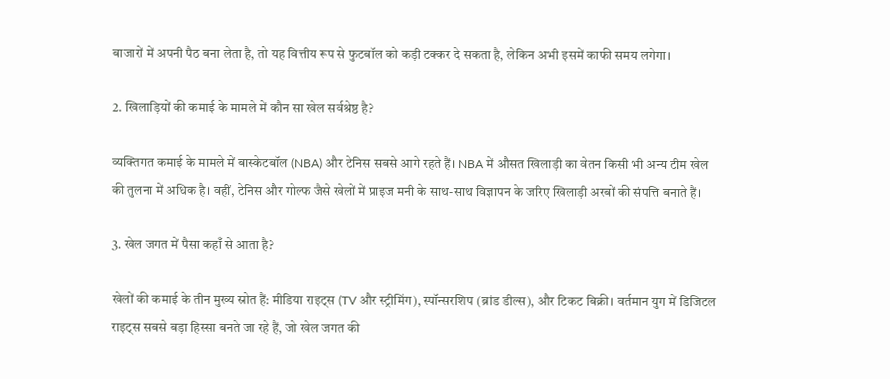बाजारों में अपनी पैठ बना लेता है, तो यह वित्तीय रूप से फुटबॉल को कड़ी टक्कर दे सकता है, लेकिन अभी इसमें काफी समय लगेगा।

2. खिलाड़ियों की कमाई के मामले में कौन सा खेल सर्वश्रेष्ठ है?

व्यक्तिगत कमाई के मामले में बास्केटबॉल (NBA) और टेनिस सबसे आगे रहते हैं। NBA में औसत खिलाड़ी का वेतन किसी भी अन्य टीम खेल की तुलना में अधिक है। वहीं, टेनिस और गोल्फ जैसे खेलों में प्राइज मनी के साथ-साथ विज्ञापन के जरिए खिलाड़ी अरबों की संपत्ति बनाते हैं।

3. खेल जगत में पैसा कहाँ से आता है?

खेलों की कमाई के तीन मुख्य स्रोत हैं: मीडिया राइट्स (TV और स्ट्रीमिंग), स्पॉन्सरशिप (ब्रांड डील्स), और टिकट बिक्री। वर्तमान युग में डिजिटल राइट्स सबसे बड़ा हिस्सा बनते जा रहे हैं, जो खेल जगत की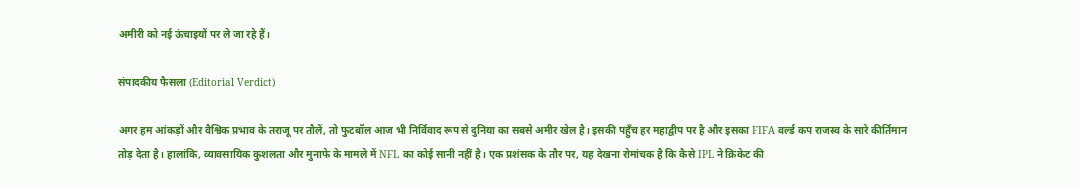अमीरी को नई ऊंचाइयों पर ले जा रहे हैं।

संपादकीय फैसला (Editorial Verdict)

अगर हम आंकड़ों और वैश्विक प्रभाव के तराजू पर तौलें, तो फुटबॉल आज भी निर्विवाद रूप से दुनिया का सबसे अमीर खेल है। इसकी पहुँच हर महाद्वीप पर है और इसका FIFA वर्ल्ड कप राजस्व के सारे कीर्तिमान तोड़ देता है। हालांकि, व्यावसायिक कुशलता और मुनाफे के मामले में NFL का कोई सानी नहीं है। एक प्रशंसक के तौर पर, यह देखना रोमांचक है कि कैसे IPL ने क्रिकेट की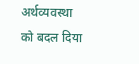अर्थव्यवस्था को बदल दिया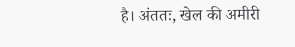है। अंततः, खेल की अमीरी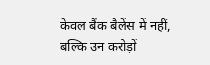केवल बैंक बैलेंस में नहीं, बल्कि उन करोड़ों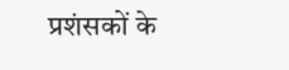प्रशंसकों के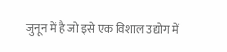जुनून में है जो इसे एक विशाल उद्योग में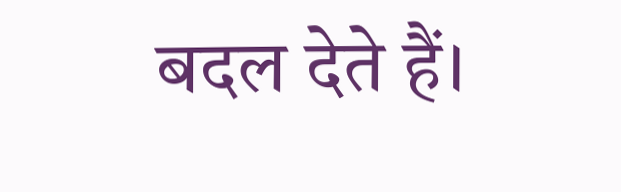बदल देते हैं।